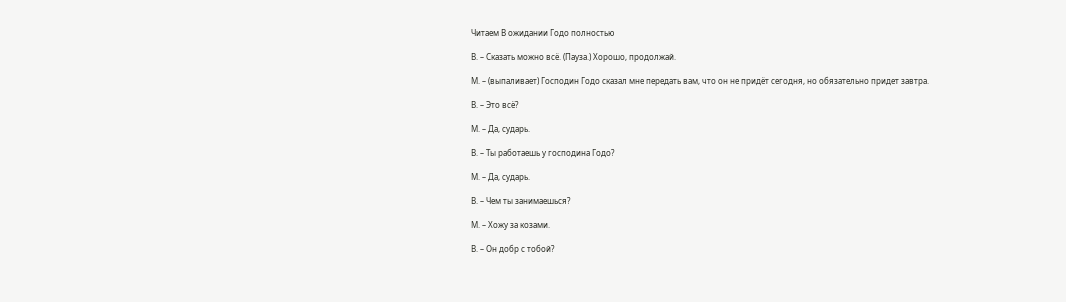Читаем В ожидании Годо полностью

В. – Сказать можно всё. (Пауза.) Хорошо, продолжай.

М. – (выпаливает) Господин Годо сказал мне передать вам, что он не придёт сегодня, но обязательно придет завтра.

В. – Это всё?

М. – Да, сударь.

В. – Ты работаешь у господина Годо?

М. – Да, сударь.

В. – Чем ты занимаешься?

М. – Хожу за козами.

В. – Он добр с тобой?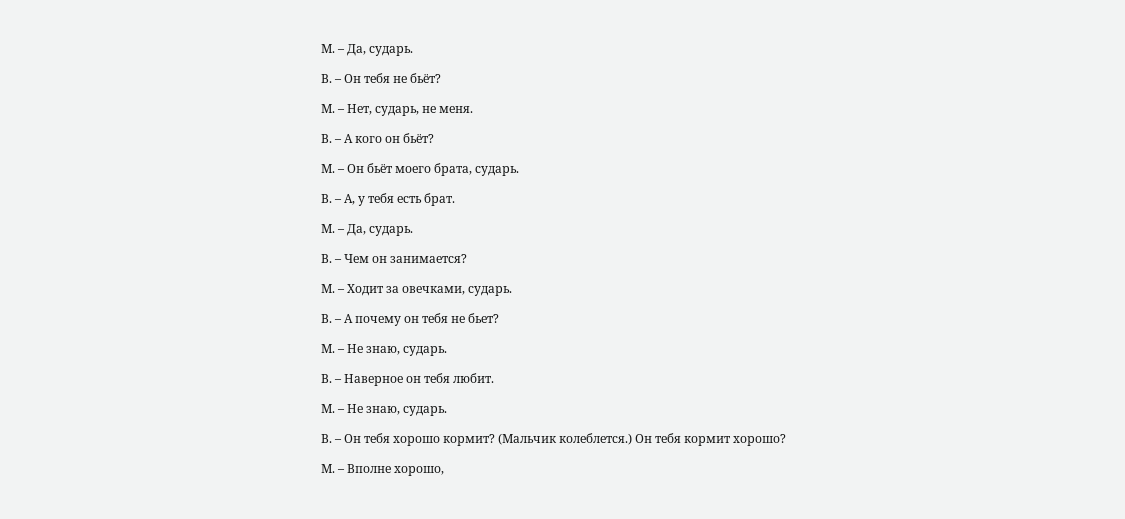М. – Да, сударь.

В. – Он тебя не бьёт?

М. – Нет, сударь, не меня.

В. – А кого он бьёт?

М. – Он бьёт моего брата, сударь.

В. – А, у тебя есть брат.

М. – Да, сударь.

В. – Чем он занимается?

М. – Ходит за овечками, сударь.

В. – А почему он тебя не бьет?

М. – Не знаю, сударь.

В. – Наверное он тебя любит.

М. – Не знаю, сударь.

В. – Он тебя хорошо кормит? (Мальчик колеблется.) Он тебя кормит хорошо?

М. – Вполне хорошо,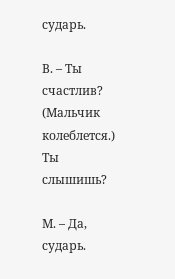сударь.

В. – Ты счастлив? (Мальчик колеблется.) Ты слышишь?

М. – Да, сударь.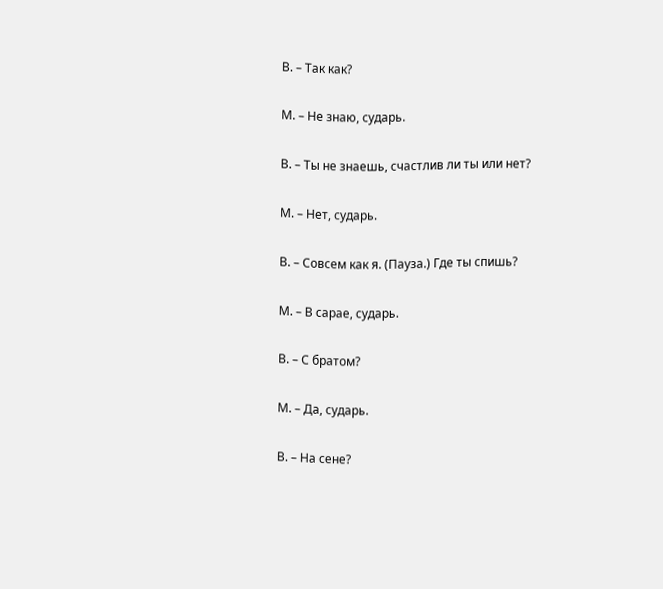В. – Так как?

М. – Не знаю, сударь.

В. – Ты не знаешь, счастлив ли ты или нет?

М. – Нет, сударь.

В. – Совсем как я. (Пауза.) Где ты спишь?

М. – В сарае, сударь.

В. – С братом?

М. – Да, сударь.

В. – На сене?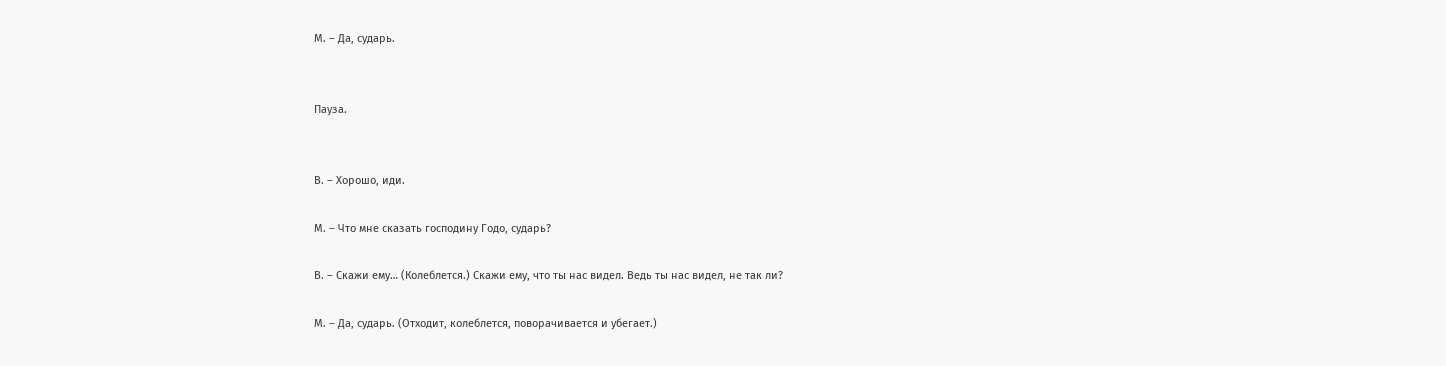М. – Да, сударь.


Пауза.


В. – Хорошо, иди.

М. – Что мне сказать господину Годо, сударь?

В. – Скажи ему… (Колеблется.) Скажи ему, что ты нас видел. Ведь ты нас видел, не так ли?

М. – Да, сударь. (Отходит, колеблется, поворачивается и убегает.)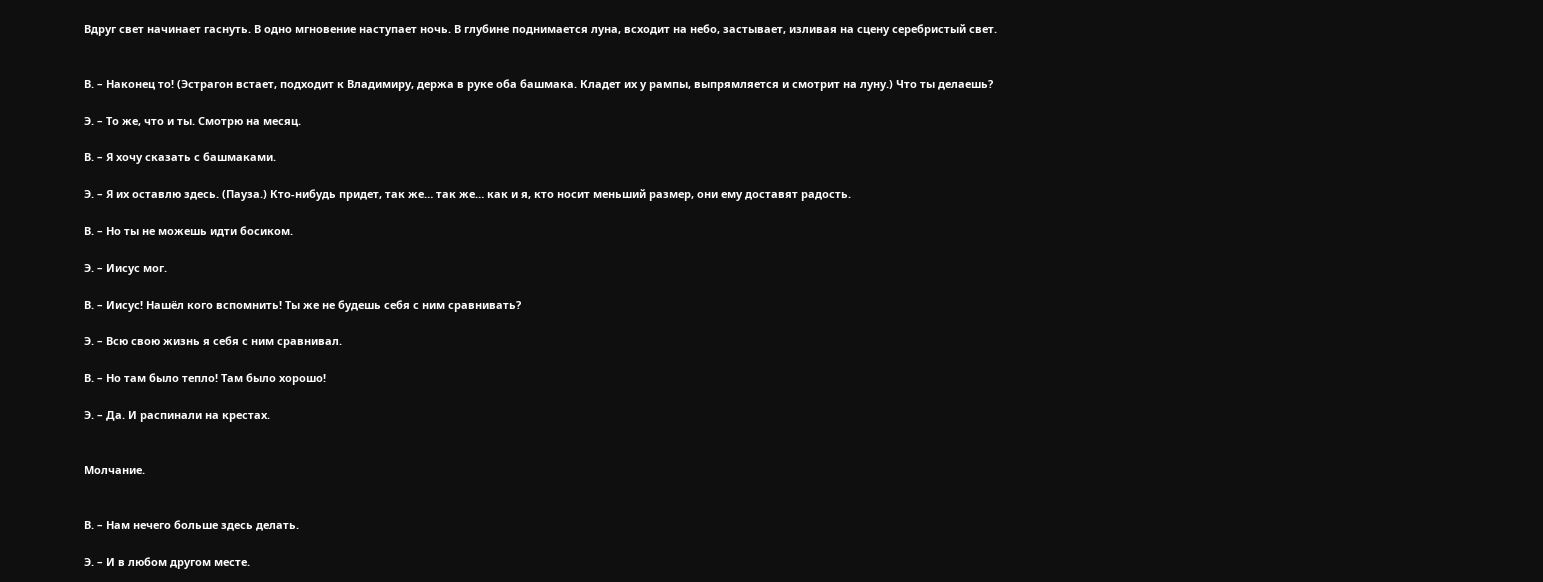Вдруг свет начинает гаснуть. В одно мгновение наступает ночь. В глубине поднимается луна, всходит на небо, застывает, изливая на сцену серебристый свет.


В. – Наконец то! (Эстрагон встает, подходит к Владимиру, держа в руке оба башмака. Кладет их у рампы, выпрямляется и смотрит на луну.) Что ты делаешь?

Э. – То же, что и ты. Смотрю на месяц.

В. – Я хочу сказать с башмаками.

Э. – Я их оставлю здесь. (Пауза.) Кто-нибудь придет, так же… так же… как и я, кто носит меньший размер, они ему доставят радость.

В. – Но ты не можешь идти босиком.

Э. – Иисус мог.

В. – Иисус! Нашёл кого вспомнить! Ты же не будешь себя с ним сравнивать?

Э. – Всю свою жизнь я себя с ним сравнивал.

В. – Но там было тепло! Там было хорошо!

Э. – Да. И распинали на крестах.


Молчание.


В. – Нам нечего больше здесь делать.

Э. – И в любом другом месте.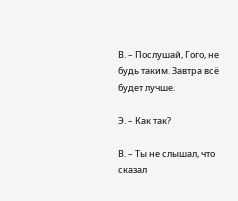В. – Послушай, Гого, не будь таким. Завтра всё будет лучше.

Э. – Как так?

В. – Ты не слышал, что сказал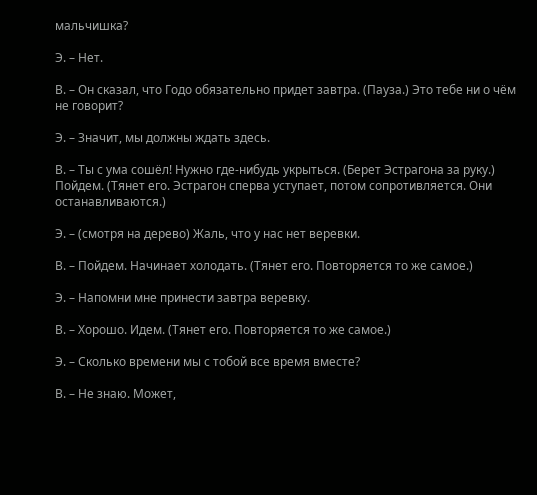мальчишка?

Э. – Нет.

В. – Он сказал, что Годо обязательно придет завтра. (Пауза.) Это тебе ни о чём не говорит?

Э. – Значит, мы должны ждать здесь.

В. – Ты с ума сошёл! Нужно где-нибудь укрыться. (Берет Эстрагона за руку.) Пойдем. (Тянет его. Эстрагон сперва уступает, потом сопротивляется. Они останавливаются.)

Э. – (смотря на дерево) Жаль, что у нас нет веревки.

В. – Пойдем. Начинает холодать. (Тянет его. Повторяется то же самое.)

Э. – Напомни мне принести завтра веревку.

В. – Хорошо. Идем. (Тянет его. Повторяется то же самое.)

Э. – Сколько времени мы с тобой все время вместе?

В. – Не знаю. Может,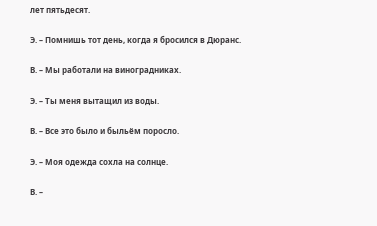лет пятьдесят.

Э. – Помнишь тот день, когда я бросился в Дюранс.

В. – Мы работали на виноградниках.

Э. – Ты меня вытащил из воды.

В. – Все это было и быльём поросло.

Э. – Моя одежда сохла на солнце.

В. –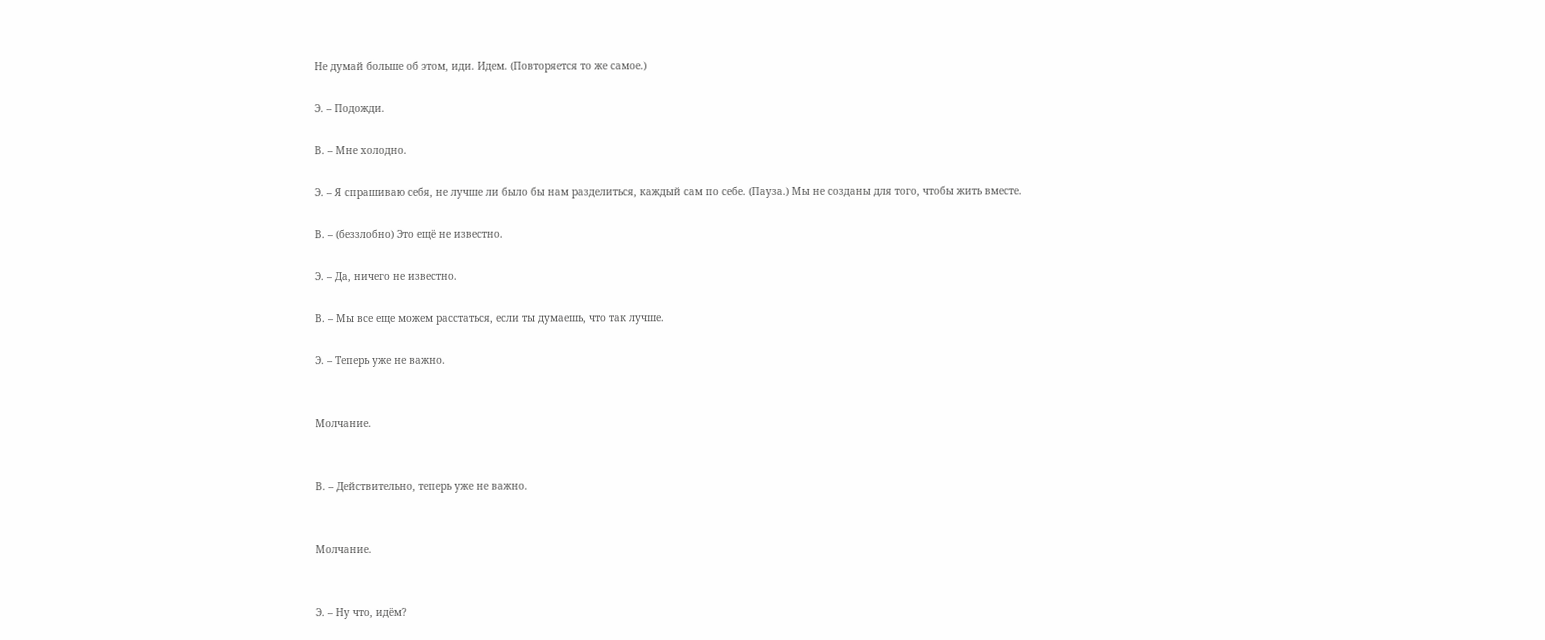Не думай больше об этом, иди. Идем. (Повторяется то же самое.)

Э. – Подожди.

В. – Мне холодно.

Э. – Я спрашиваю себя, не лучше ли было бы нам разделиться, каждый сам по себе. (Пауза.) Мы не созданы для того, чтобы жить вместе.

В. – (беззлобно) Это ещё не известно.

Э. – Да, ничего не известно.

В. – Мы все еще можем расстаться, если ты думаешь, что так лучше.

Э. – Теперь уже не важно.


Молчание.


В. – Действительно, теперь уже не важно.


Молчание.


Э. – Ну что, идём?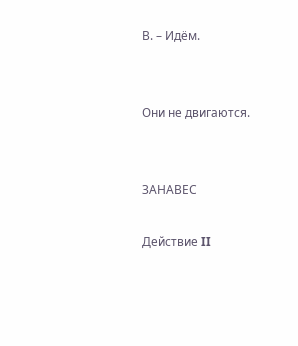В. – Идём.


Они не двигаются.


ЗАНАВЕС

Действие II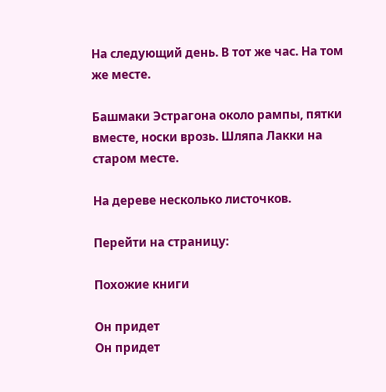На следующий день. В тот же час. На том же месте.

Башмаки Эстрагона около рампы, пятки вместе, носки врозь. Шляпа Лакки на старом месте.

На дереве несколько листочков.

Перейти на страницу:

Похожие книги

Он придет
Он придет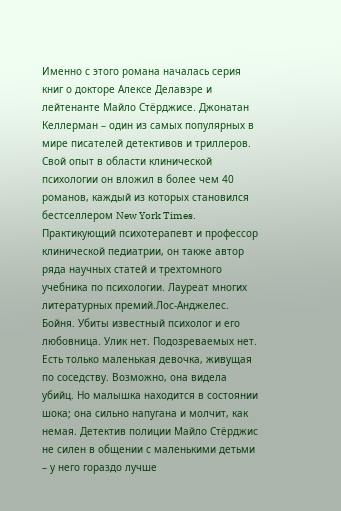Именно с этого романа началась серия книг о докторе Алексе Делавэре и лейтенанте Майло Стёрджисе. Джонатан Келлерман – один из самых популярных в мире писателей детективов и триллеров. Свой опыт в области клинической психологии он вложил в более чем 40 романов, каждый из которых становился бестселлером New York Times. Практикующий психотерапевт и профессор клинической педиатрии, он также автор ряда научных статей и трехтомного учебника по психологии. Лауреат многих литературных премий.Лос-Анджелес. Бойня. Убиты известный психолог и его любовница. Улик нет. Подозреваемых нет. Есть только маленькая девочка, живущая по соседству. Возможно, она видела убийц. Но малышка находится в состоянии шока; она сильно напугана и молчит, как немая. Детектив полиции Майло Стёрджис не силен в общении с маленькими детьми – у него гораздо лучше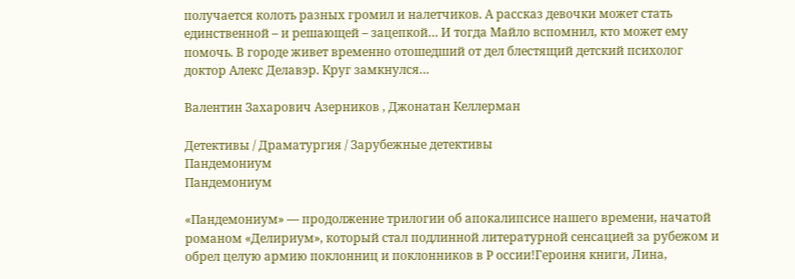получается колоть разных громил и налетчиков. А рассказ девочки может стать единственной – и решающей – зацепкой… И тогда Майло вспомнил, кто может ему помочь. В городе живет временно отошедший от дел блестящий детский психолог доктор Алекс Делавэр. Круг замкнулся…

Валентин Захарович Азерников , Джонатан Келлерман

Детективы / Драматургия / Зарубежные детективы
Пандемониум
Пандемониум

«Пандемониум» — продолжение трилогии об апокалипсисе нашего времени, начатой романом «Делириум», который стал подлинной литературной сенсацией за рубежом и обрел целую армию поклонниц и поклонников в Р оссии!Героиня книги, Лина,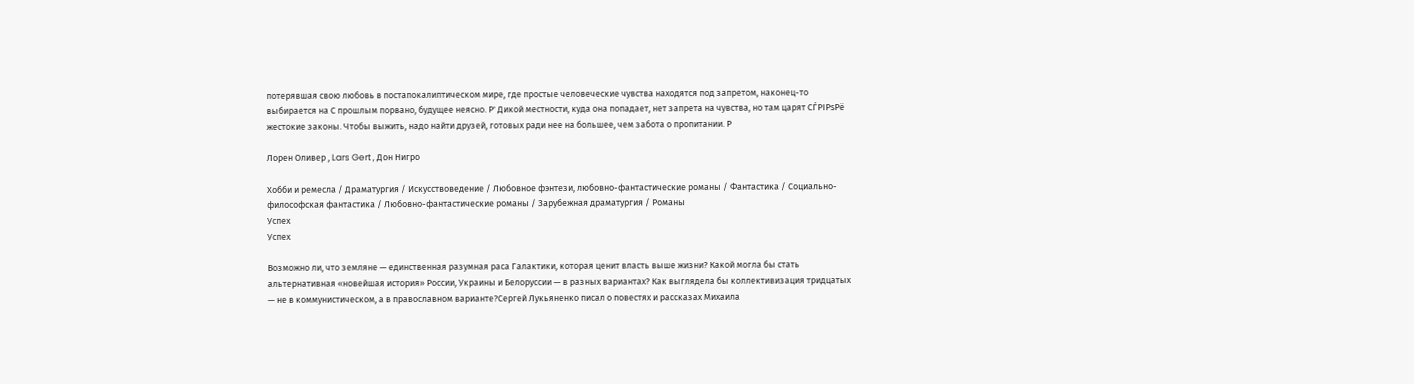потерявшая свою любовь в постапокалиптическом мире, где простые человеческие чувства находятся под запретом, наконец-то выбирается на С прошлым порвано, будущее неясно. Р' Дикой местности, куда она попадает, нет запрета на чувства, но там царят СЃРІРѕРё жестокие законы. Чтобы выжить, надо найти друзей, готовых ради нее на большее, чем забота о пропитании. Р

Лорен Оливер , Lars Gert , Дон Нигро

Хобби и ремесла / Драматургия / Искусствоведение / Любовное фэнтези, любовно-фантастические романы / Фантастика / Социально-философская фантастика / Любовно-фантастические романы / Зарубежная драматургия / Романы
Успех
Успех

Возможно ли, что земляне — единственная разумная раса Галактики, которая ценит власть выше жизни? Какой могла бы стать альтернативная «новейшая история» России, Украины и Белоруссии — в разных вариантах? Как выглядела бы коллективизация тридцатых — не в коммунистическом, а в православном варианте?Сергей Лукьяненко писал о повестях и рассказах Михаила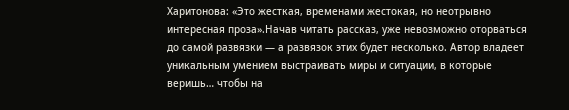Харитонова: «Это жесткая, временами жестокая, но неотрывно интересная проза».Начав читать рассказ, уже невозможно оторваться до самой развязки — а развязок этих будет несколько. Автор владеет уникальным умением выстраивать миры и ситуации, в которые веришь… чтобы на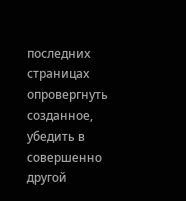последних страницах опровергнуть созданное, убедить в совершенно другой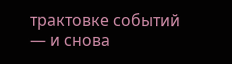трактовке событий — и снова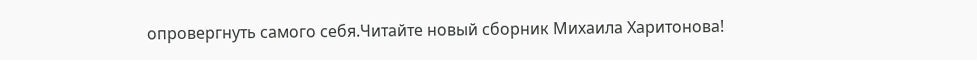опровергнуть самого себя.Читайте новый сборник Михаила Харитонова!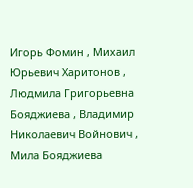Игорь Фомин , Михаил Юрьевич Харитонов , Людмила Григорьевна Бояджиева , Владимир Николаевич Войнович , Мила Бояджиева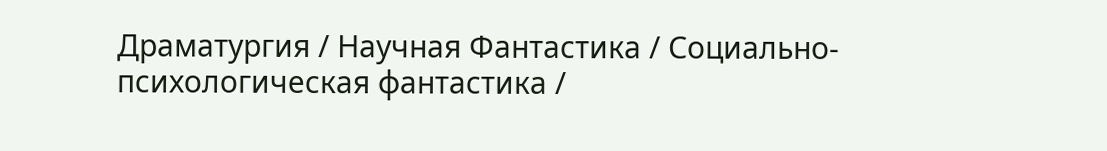Драматургия / Научная Фантастика / Социально-психологическая фантастика /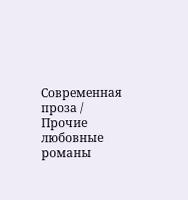Современная проза / Прочие любовные романы